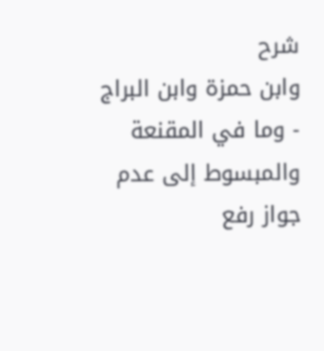شرح
وابن حمزة وابن البراج - وما في المقنعة والمبسوط إلى عدم جواز رفع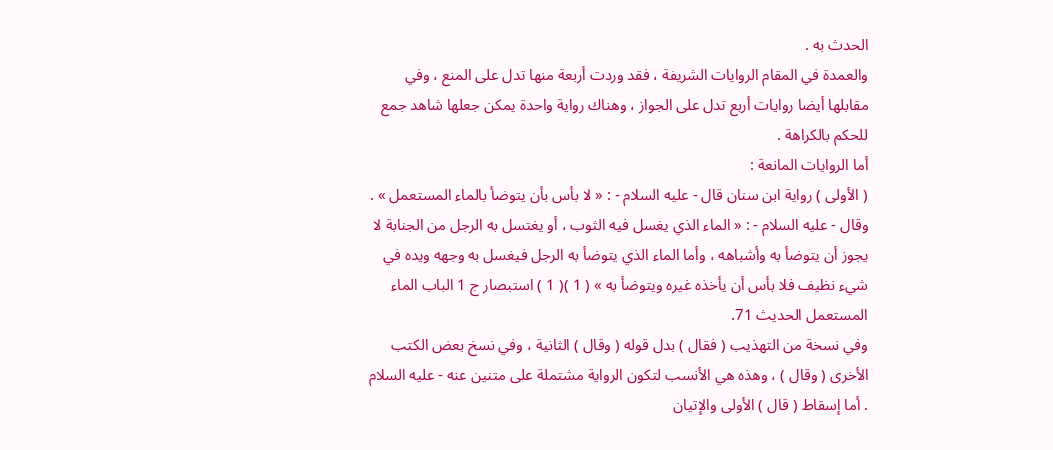الحدث به .
والعمدة في المقام الروايات الشريفة ، فقد وردت أربعة منها تدل على المنع ، وفي مقابلها أيضا روايات أربع تدل على الجواز ، وهناك رواية واحدة يمكن جعلها شاهد جمع للحكم بالكراهة .
أما الروايات المانعة :
( الأولى ) رواية ابن سنان قال - عليه السلام - : « لا بأس بأن يتوضأ بالماء المستعمل » . وقال - عليه السلام - : « الماء الذي يغسل فيه الثوب ، أو يغتسل به الرجل من الجنابة لا يجوز أن يتوضأ به وأشباهه ، وأما الماء الذي يتوضأ به الرجل فيغسل به وجهه ويده في شيء نظيف فلا بأس أن يأخذه غيره ويتوضأ به » ( 1 )( 1 ) استبصار ج 1 الباب الماء المستعمل الحديث 71.
وفي نسخة من التهذيب ( فقال ) بدل قوله ( وقال ) الثانية ، وفي نسخ بعض الكتب الأخرى ( وقال ) ، وهذه هي الأنسب لتكون الرواية مشتملة على متنين عنه - عليه السلام . أما إسقاط ( قال ) الأولى والإتيان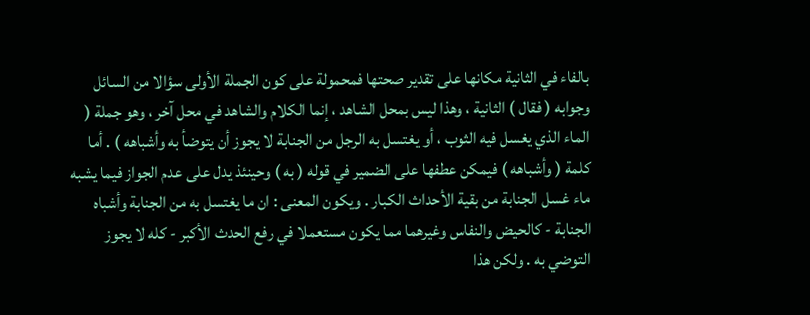بالفاء في الثانية مكانها على تقدير صحتها فمحمولة على كون الجملة الأولى سؤالا من السائل وجوابه ( فقال ) الثانية ، وهذا ليس بمحل الشاهد ، إنما الكلام والشاهد في محل آخر ، وهو جملة ( الماء الذي يغسل فيه الثوب ، أو يغتسل به الرجل من الجنابة لا يجوز أن يتوضأ به وأشباهه ) . أما كلمة ( وأشباهه ) فيمكن عطفها على الضمير في قوله ( به ) وحينئذ يدل على عدم الجواز فيما يشبه ماء غسل الجنابة من بقية الأحداث الكبار . ويكون المعنى : ان ما يغتسل به من الجنابة وأشباه الجنابة - كالحيض والنفاس وغيرهما مما يكون مستعملا في رفع الحدث الأكبر - كله لا يجوز التوضي به . ولكن هذا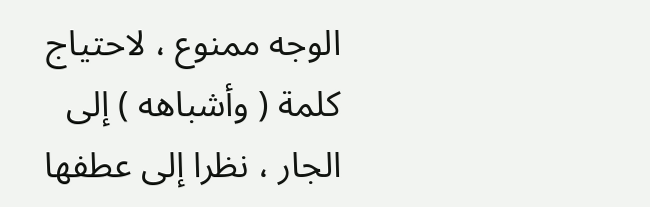الوجه ممنوع ، لاحتياج كلمة ( وأشباهه ) إلى الجار ، نظرا إلى عطفها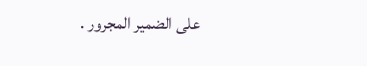على الضمير المجرور .